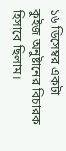১৬ ডিসেম্বর একটা কুইজ অনুষ্টানের বিচারক হিসাবে ছিলাম।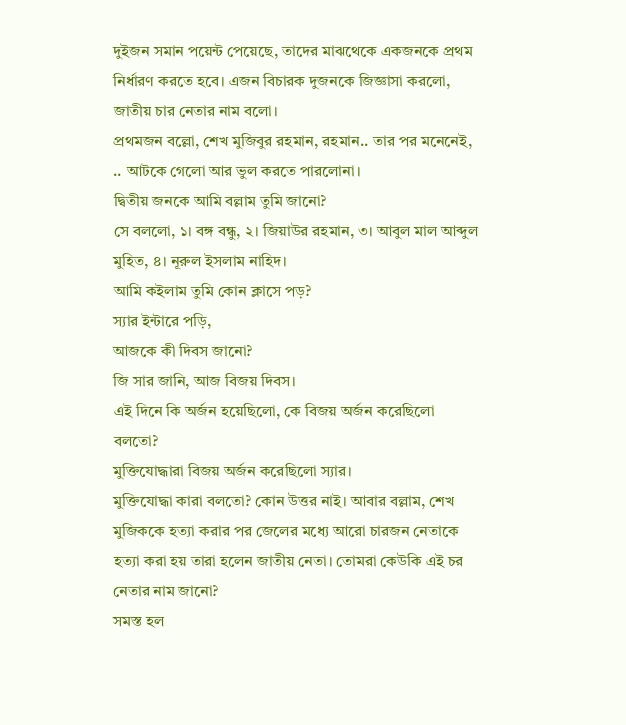দুইজন সমান পয়েন্ট পেয়েছে, তাদের মাঝথেকে একজনকে প্রথম নির্ধারণ করতে হবে। এজন বিচারক দুজনকে জিজ্ঞাসা করলো, জাতীয় চার নেতার নাম বলো।
প্রথমজন বল্লো, শেখ মুজিবুর রহমান, রহমান.. তার পর মনেনেই, .. আটকে গেলো আর ভুল করতে পারলোনা।
দ্বিতীয় জনকে আমি বল্লাম তুমি জানো?
সে বললো, ১। বঙ্গ বন্ধু, ২। জিয়াউর রহমান, ৩। আবুল মাল আব্দুল মুহিত, ৪। নূরুল ইসলাম নাহিদ।
আমি কইলাম তুমি কোন ক্লাসে পড়?
স্যার ইন্টারে পড়ি,
আজকে কী দিবস জানো?
জি সার জানি, আজ বিজয় দিবস।
এই দিনে কি অর্জন হয়েছিলো, কে বিজয় অর্জন করেছিলো বলতো?
মুক্তিযোদ্ধারা বিজয় অর্জন করেছিলো স্যার।
মুক্তিযোদ্ধা কারা বলতো? কোন উত্তর নাই। আবার বল্লাম, শেখ মুজিককে হত্যা করার পর জেলের মধ্যে আরো চারজন নেতাকে হত্যা করা হয় তারা হলেন জাতীয় নেতা। তোমরা কেউকি এই চর নেতার নাম জানো?
সমস্ত হল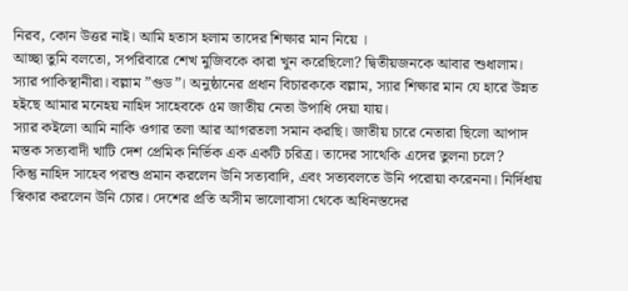নিরব, কোন উত্তর নাই। আমি হতাস হলাম তাদের শিক্ষার মান নিয়ে ।
আচ্ছা তুমি বলতো, সপরিবারে শেখ মুজিবকে কারা খুন করেছিলো? দ্বিতীয়জনকে আবার শুধালাম।
স্যার পাকিস্থানীরা। বল্লাম ”গুড”। অনুষ্ঠানের প্রধান বিচারককে বল্লাম, স্যার শিক্ষার মান যে হারে উন্নত হইছে আমার মনেহয় নাহিদ সাহেবকে ৫ম জাতীয় নেতা উপাধি দেয়া যায়।
স্যার কইলো আমি নাকি ওগার তলা আর আগরতলা সমান করছি। জাতীয় চারে নেতারা ছিলো আপাদ মস্তক সত্যবাদী খাটি দেশ প্রেমিক নির্ভিক এক একটি চরিত্র। তাদের সাথেকি এদের তুলনা চলে?
কিন্তু নাহিদ সাহেব পরশু প্রমান করলেন উনি সত্যবাদি, এবং সত্যবলতে উনি পরোয়া করেননা। নির্দিধায় স্বিকার করলেন উনি চোর। দেশের প্রতি অসীম ভালোবাসা থেকে অধিনস্তদের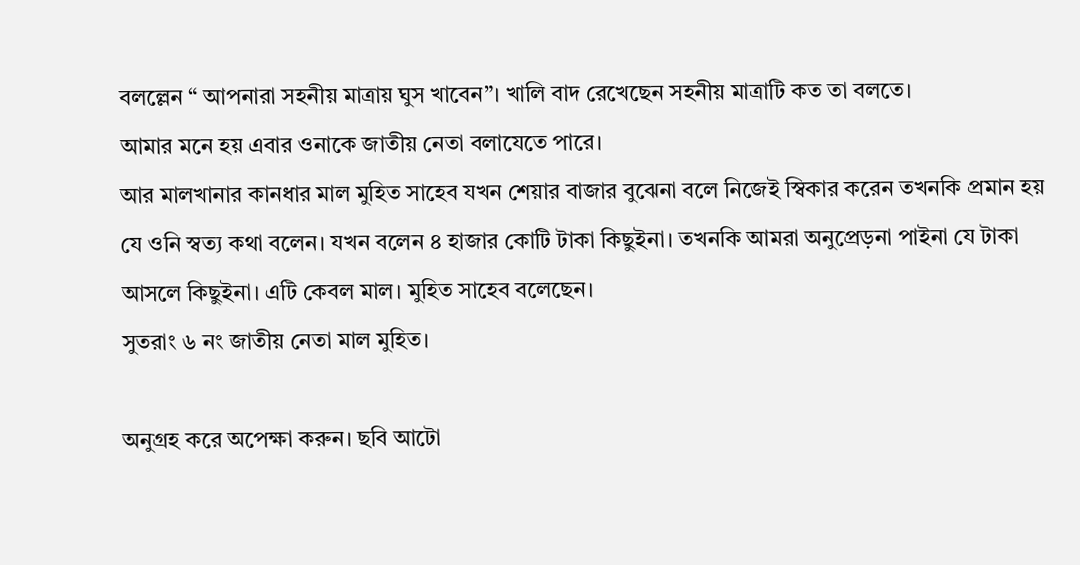বলল্লেন “ আপনারা সহনীয় মাত্রায় ঘুস খাবেন”। খালি বাদ রেখেছেন সহনীয় মাত্রাটি কত তা বলতে।
আমার মনে হয় এবার ওনাকে জাতীয় নেতা বলাযেতে পারে।
আর মালখানার কানধার মাল মুহিত সাহেব যখন শেয়ার বাজার বুঝেনা বলে নিজেই স্বিকার করেন তখনকি প্রমান হয় যে ওনি স্বত্য কথা বলেন। যখন বলেন ৪ হাজার কোটি টাকা কিছুইনা। তখনকি আমরা অনুপ্রেড়না পাইনা যে টাকা আসলে কিছুইনা। এটি কেবল মাল। মুহিত সাহেব বলেছেন।
সুতরাং ৬ নং জাতীয় নেতা মাল মুহিত।

অনুগ্রহ করে অপেক্ষা করুন। ছবি আটো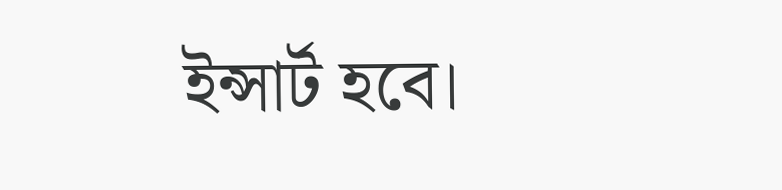ইন্সার্ট হবে।